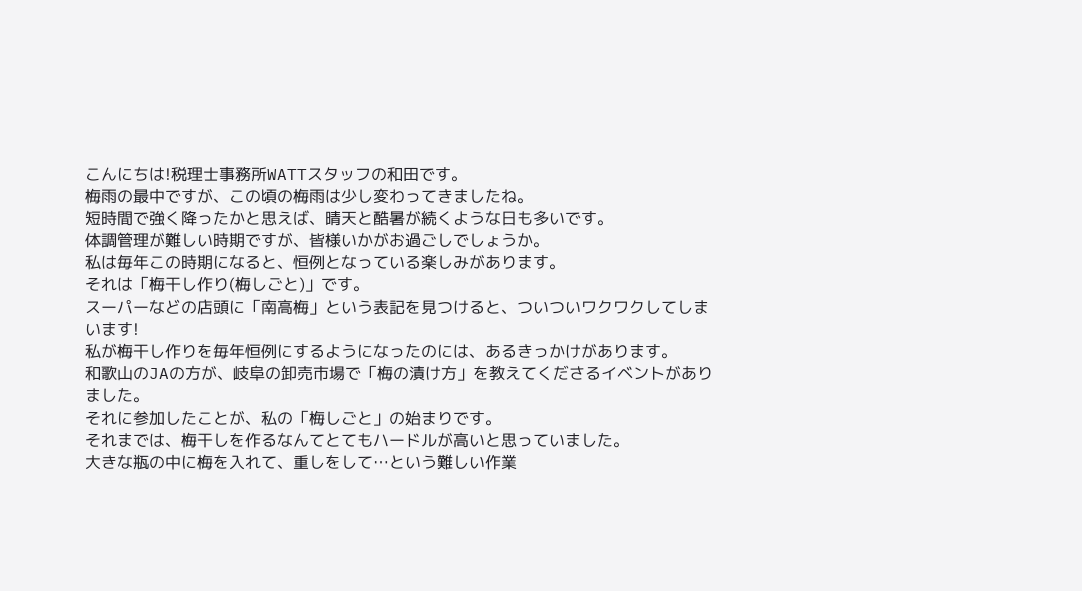こんにちは!税理士事務所WATTスタッフの和田です。
梅雨の最中ですが、この頃の梅雨は少し変わってきましたね。
短時間で強く降ったかと思えば、晴天と酷暑が続くような日も多いです。
体調管理が難しい時期ですが、皆様いかがお過ごしでしょうか。
私は毎年この時期になると、恒例となっている楽しみがあります。
それは「梅干し作り(梅しごと)」です。
スーパーなどの店頭に「南高梅」という表記を見つけると、ついついワクワクしてしまいます!
私が梅干し作りを毎年恒例にするようになったのには、あるきっかけがあります。
和歌山のJAの方が、岐阜の卸売市場で「梅の漬け方」を教えてくださるイベントがありました。
それに参加したことが、私の「梅しごと」の始まりです。
それまでは、梅干しを作るなんてとてもハードルが高いと思っていました。
大きな瓶の中に梅を入れて、重しをして…という難しい作業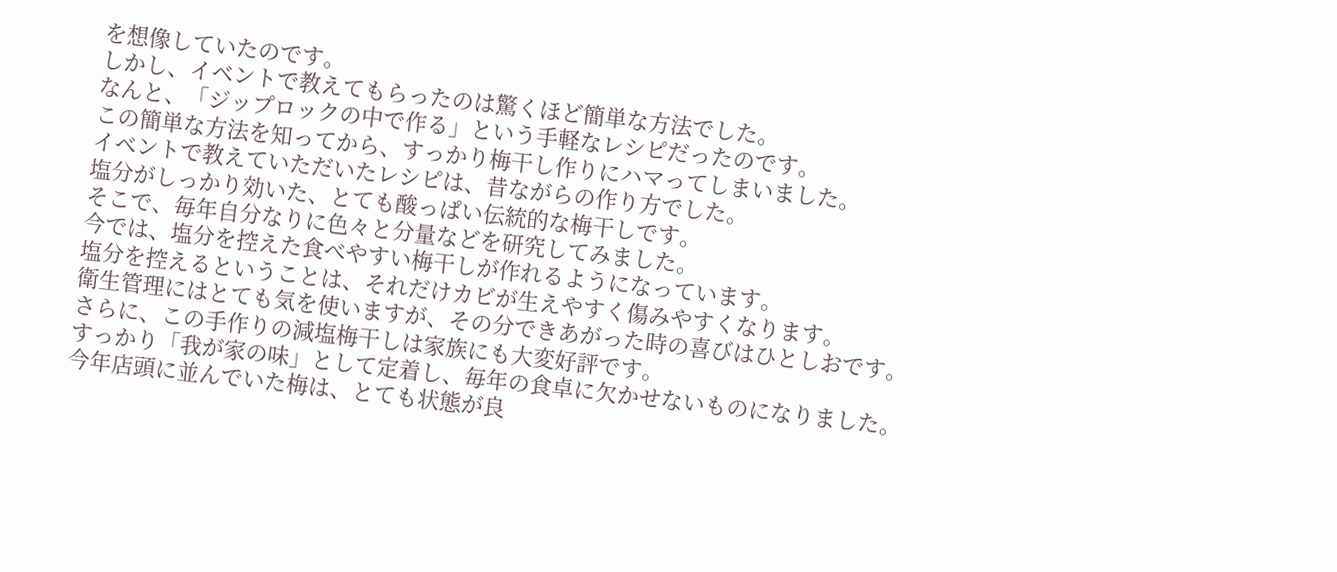を想像していたのです。
しかし、イベントで教えてもらったのは驚くほど簡単な方法でした。
なんと、「ジップロックの中で作る」という手軽なレシピだったのです。
この簡単な方法を知ってから、すっかり梅干し作りにハマってしまいました。
イベントで教えていただいたレシピは、昔ながらの作り方でした。
塩分がしっかり効いた、とても酸っぱい伝統的な梅干しです。
そこで、毎年自分なりに色々と分量などを研究してみました。
今では、塩分を控えた食べやすい梅干しが作れるようになっています。
塩分を控えるということは、それだけカビが生えやすく傷みやすくなります。
衛生管理にはとても気を使いますが、その分できあがった時の喜びはひとしおです。
さらに、この手作りの減塩梅干しは家族にも大変好評です。
すっかり「我が家の味」として定着し、毎年の食卓に欠かせないものになりました。
今年店頭に並んでいた梅は、とても状態が良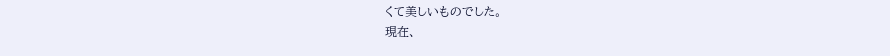くて美しいものでした。
現在、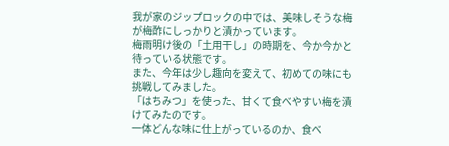我が家のジップロックの中では、美味しそうな梅が梅酢にしっかりと漬かっています。
梅雨明け後の「土用干し」の時期を、今か今かと待っている状態です。
また、今年は少し趣向を変えて、初めての味にも挑戦してみました。
「はちみつ」を使った、甘くて食べやすい梅を漬けてみたのです。
一体どんな味に仕上がっているのか、食べ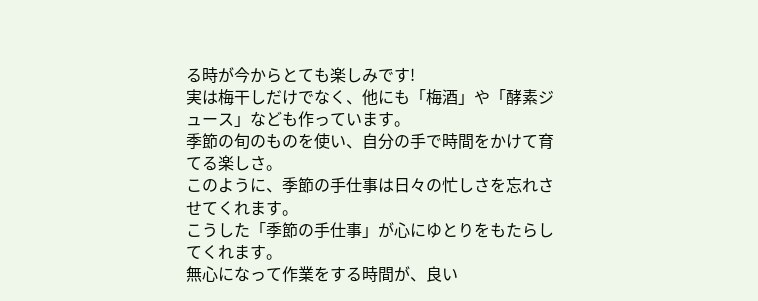る時が今からとても楽しみです!
実は梅干しだけでなく、他にも「梅酒」や「酵素ジュース」なども作っています。
季節の旬のものを使い、自分の手で時間をかけて育てる楽しさ。
このように、季節の手仕事は日々の忙しさを忘れさせてくれます。
こうした「季節の手仕事」が心にゆとりをもたらしてくれます。
無心になって作業をする時間が、良い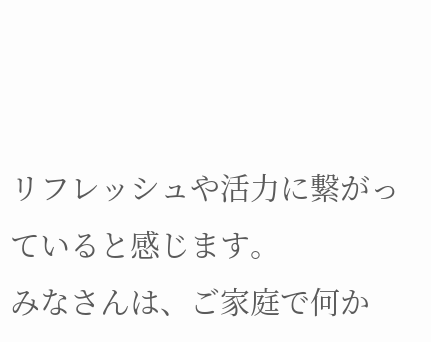リフレッシュや活力に繋がっていると感じます。
みなさんは、ご家庭で何か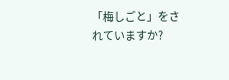「梅しごと」をされていますか?